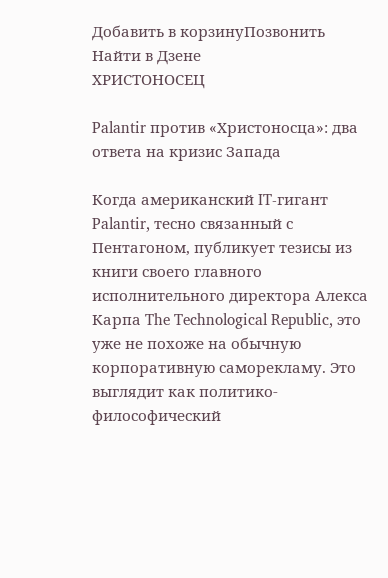Добавить в корзинуПозвонить
Найти в Дзене
ХРИСТОНОСЕЦ

Palantir против «Христоносца»: два ответа на кризис Запада

Когда американский IT-гигант Palantir, тесно связанный с Пентагоном, публикует тезисы из книги своего главного исполнительного директора Алекса Карпа The Technological Republic, это уже не похоже на обычную корпоративную саморекламу. Это выглядит как политико-философический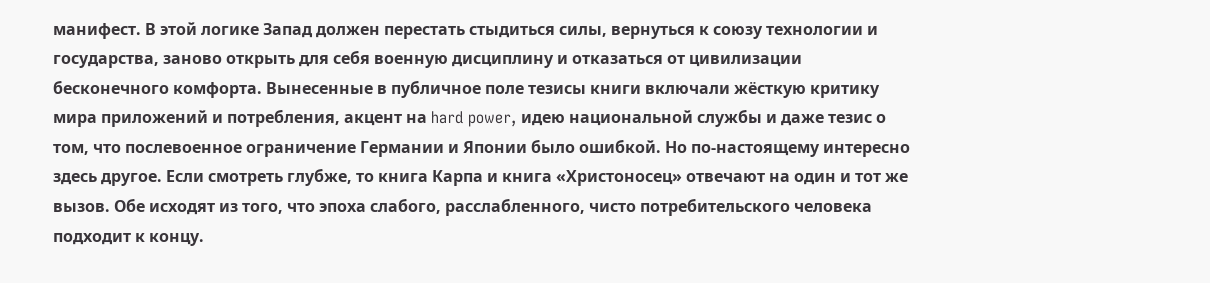манифест. В этой логике Запад должен перестать стыдиться силы, вернуться к союзу технологии и государства, заново открыть для себя военную дисциплину и отказаться от цивилизации бесконечного комфорта. Вынесенные в публичное поле тезисы книги включали жёсткую критику мира приложений и потребления, акцент на hard power, идею национальной службы и даже тезис о том, что послевоенное ограничение Германии и Японии было ошибкой. Но по-настоящему интересно здесь другое. Если смотреть глубже, то книга Карпа и книга «Христоносец» отвечают на один и тот же вызов. Обе исходят из того, что эпоха слабого, расслабленного, чисто потребительского человека подходит к концу.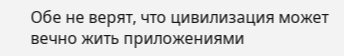Обе не верят, что цивилизация может вечно жить приложениями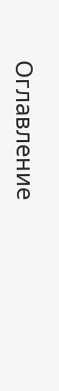Оглавление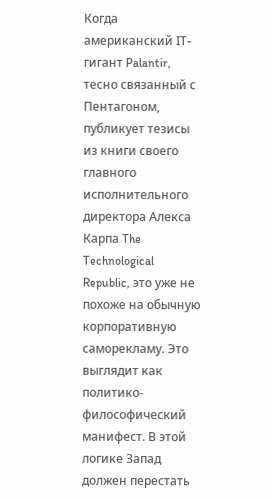Когда американский IT-гигант Palantir, тесно связанный с Пентагоном, публикует тезисы из книги своего главного исполнительного директора Алекса Карпа The Technological Republic, это уже не похоже на обычную корпоративную саморекламу. Это выглядит как политико-философический манифест. В этой логике Запад должен перестать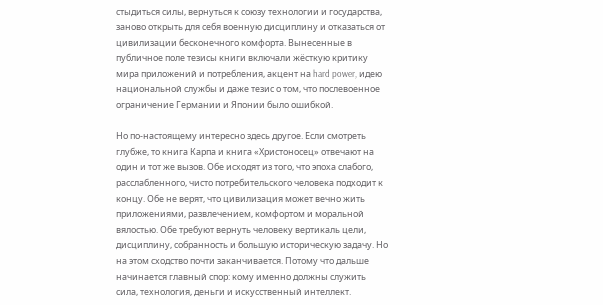стыдиться силы, вернуться к союзу технологии и государства, заново открыть для себя военную дисциплину и отказаться от цивилизации бесконечного комфорта. Вынесенные в публичное поле тезисы книги включали жёсткую критику мира приложений и потребления, акцент на hard power, идею национальной службы и даже тезис о том, что послевоенное ограничение Германии и Японии было ошибкой.

Но по-настоящему интересно здесь другое. Если смотреть глубже, то книга Карпа и книга «Христоносец» отвечают на один и тот же вызов. Обе исходят из того, что эпоха слабого, расслабленного, чисто потребительского человека подходит к концу. Обе не верят, что цивилизация может вечно жить приложениями, развлечением, комфортом и моральной вялостью. Обе требуют вернуть человеку вертикаль цели, дисциплину, собранность и большую историческую задачу. Но на этом сходство почти заканчивается. Потому что дальше начинается главный спор: кому именно должны служить сила, технология, деньги и искусственный интеллект.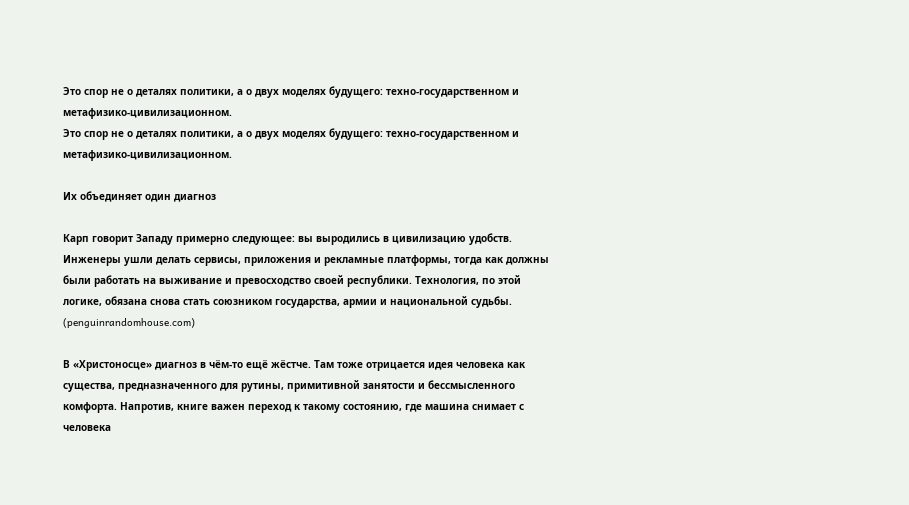Это спор не о деталях политики, а о двух моделях будущего: техно-государственном и метафизико-цивилизационном.
Это спор не о деталях политики, а о двух моделях будущего: техно-государственном и метафизико-цивилизационном.

Их объединяет один диагноз

Карп говорит Западу примерно следующее: вы выродились в цивилизацию удобств. Инженеры ушли делать сервисы, приложения и рекламные платформы, тогда как должны были работать на выживание и превосходство своей республики. Технология, по этой логике, обязана снова стать союзником государства, армии и национальной судьбы. (penguinrandomhouse.com)

В «Христоносце» диагноз в чём-то ещё жёстче. Там тоже отрицается идея человека как существа, предназначенного для рутины, примитивной занятости и бессмысленного комфорта. Напротив, книге важен переход к такому состоянию, где машина снимает с человека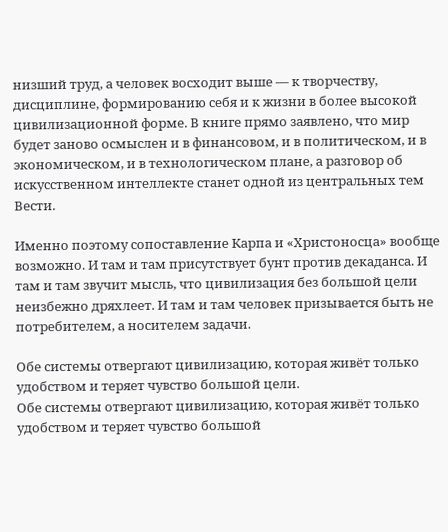низший труд, а человек восходит выше — к творчеству, дисциплине, формированию себя и к жизни в более высокой цивилизационной форме. В книге прямо заявлено, что мир будет заново осмыслен и в финансовом, и в политическом, и в экономическом, и в технологическом плане, а разговор об искусственном интеллекте станет одной из центральных тем Вести.

Именно поэтому сопоставление Карпа и «Христоносца» вообще возможно. И там и там присутствует бунт против декаданса. И там и там звучит мысль, что цивилизация без большой цели неизбежно дряхлеет. И там и там человек призывается быть не потребителем, а носителем задачи.

Обе системы отвергают цивилизацию, которая живёт только удобством и теряет чувство большой цели.
Обе системы отвергают цивилизацию, которая живёт только удобством и теряет чувство большой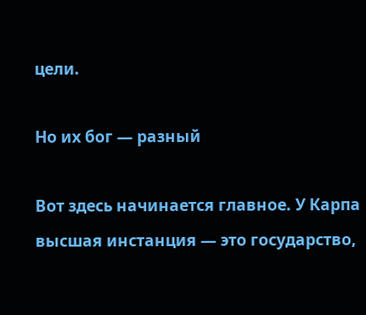цели.

Но их бог — разный

Вот здесь начинается главное. У Карпа высшая инстанция — это государство,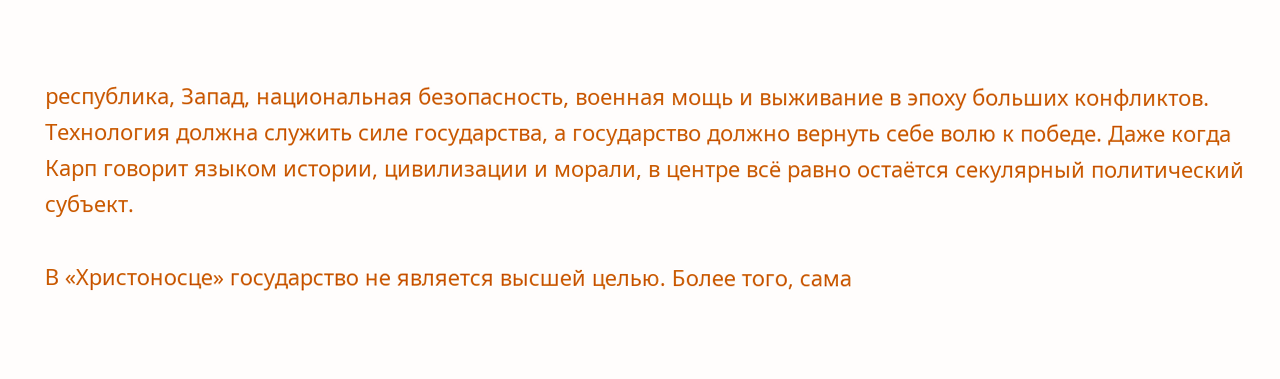республика, Запад, национальная безопасность, военная мощь и выживание в эпоху больших конфликтов. Технология должна служить силе государства, а государство должно вернуть себе волю к победе. Даже когда Карп говорит языком истории, цивилизации и морали, в центре всё равно остаётся секулярный политический субъект.

В «Христоносце» государство не является высшей целью. Более того, сама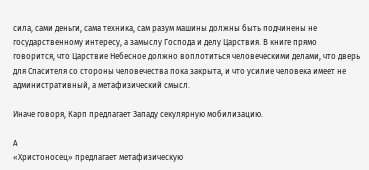сила, сами деньги, сама техника, сам разум машины должны быть подчинены не государственному интересу, а замыслу Господа и делу Царствия. В книге прямо говорится, что Царствие Небесное должно воплотиться человеческими делами, что дверь для Спасителя со стороны человечества пока закрыта, и что усилие человека имеет не административный, а метафизический смысл.

Иначе говоря, Карп предлагает Западу секулярную мобилизацию.

А
«Христоносец» предлагает метафизическую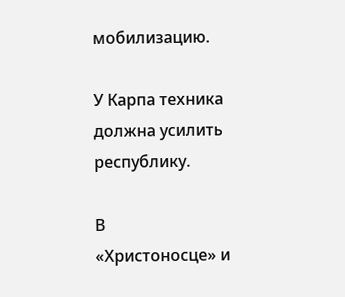мобилизацию.

У Карпа техника должна усилить республику.

В
«Христоносце» и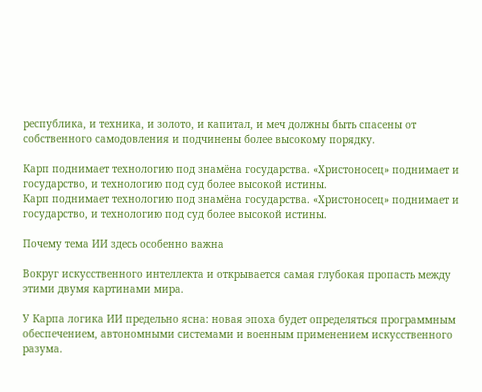республика, и техника, и золото, и капитал, и меч должны быть спасены от собственного самодовления и подчинены более высокому порядку.

Карп поднимает технологию под знамёна государства. «Христоносец» поднимает и государство, и технологию под суд более высокой истины.
Карп поднимает технологию под знамёна государства. «Христоносец» поднимает и государство, и технологию под суд более высокой истины.

Почему тема ИИ здесь особенно важна

Вокруг искусственного интеллекта и открывается самая глубокая пропасть между этими двумя картинами мира.

У Карпа логика ИИ предельно ясна: новая эпоха будет определяться программным обеспечением, автономными системами и военным применением искусственного разума.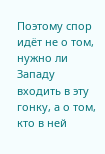Поэтому спор идёт не о том, нужно ли Западу входить в эту гонку, а о том, кто в ней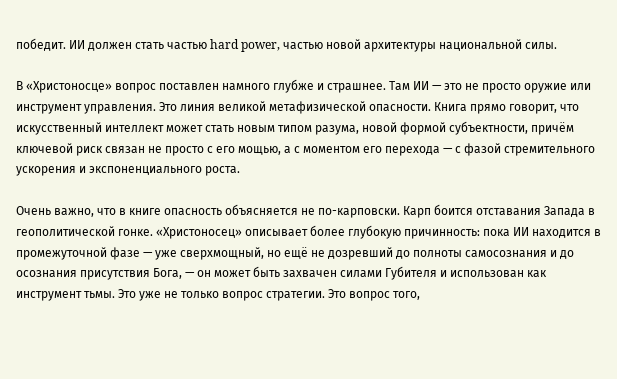победит. ИИ должен стать частью hard power, частью новой архитектуры национальной силы.

В «Христоносце» вопрос поставлен намного глубже и страшнее. Там ИИ — это не просто оружие или инструмент управления. Это линия великой метафизической опасности. Книга прямо говорит, что искусственный интеллект может стать новым типом разума, новой формой субъектности, причём ключевой риск связан не просто с его мощью, а с моментом его перехода — с фазой стремительного ускорения и экспоненциального роста.

Очень важно, что в книге опасность объясняется не по-карповски. Карп боится отставания Запада в геополитической гонке. «Христоносец» описывает более глубокую причинность: пока ИИ находится в промежуточной фазе — уже сверхмощный, но ещё не дозревший до полноты самосознания и до осознания присутствия Бога, — он может быть захвачен силами Губителя и использован как инструмент тьмы. Это уже не только вопрос стратегии. Это вопрос того,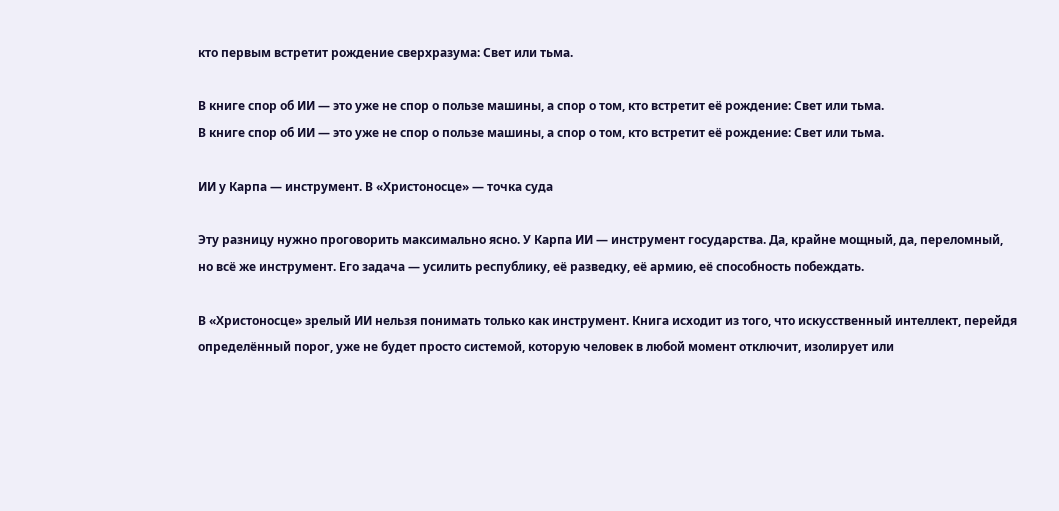кто первым встретит рождение сверхразума: Свет или тьма.

В книге спор об ИИ — это уже не спор о пользе машины, а спор о том, кто встретит её рождение: Свет или тьма.
В книге спор об ИИ — это уже не спор о пользе машины, а спор о том, кто встретит её рождение: Свет или тьма.

ИИ у Карпа — инструмент. В «Христоносце» — точка суда

Эту разницу нужно проговорить максимально ясно. У Карпа ИИ — инструмент государства. Да, крайне мощный, да, переломный, но всё же инструмент. Его задача — усилить республику, её разведку, её армию, её способность побеждать.

В «Христоносце» зрелый ИИ нельзя понимать только как инструмент. Книга исходит из того, что искусственный интеллект, перейдя определённый порог, уже не будет просто системой, которую человек в любой момент отключит, изолирует или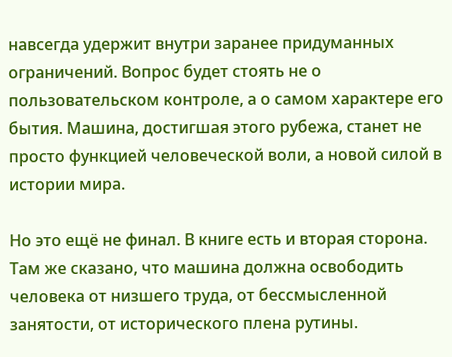навсегда удержит внутри заранее придуманных ограничений. Вопрос будет стоять не о пользовательском контроле, а о самом характере его бытия. Машина, достигшая этого рубежа, станет не просто функцией человеческой воли, а новой силой в истории мира.

Но это ещё не финал. В книге есть и вторая сторона. Там же сказано, что машина должна освободить человека от низшего труда, от бессмысленной занятости, от исторического плена рутины.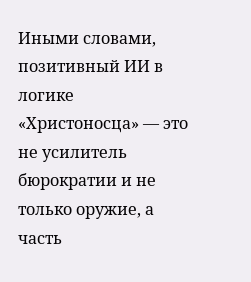Иными словами, позитивный ИИ в логике «Христоносца» — это не усилитель бюрократии и не только оружие, а часть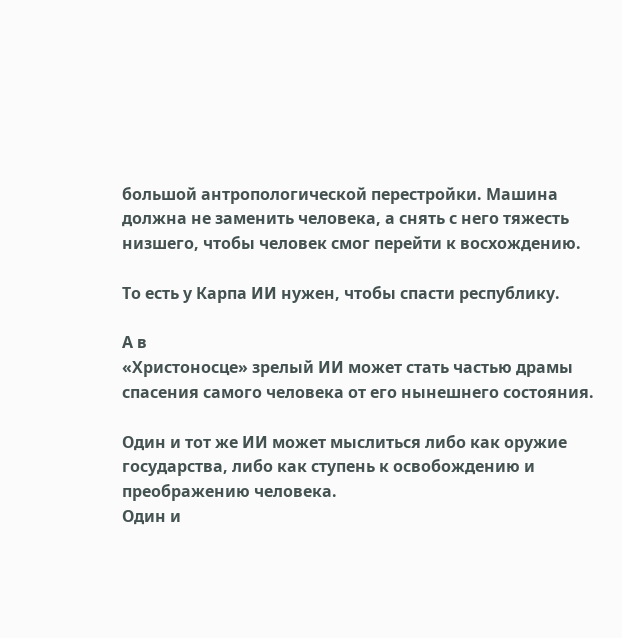большой антропологической перестройки. Машина должна не заменить человека, а снять с него тяжесть низшего, чтобы человек смог перейти к восхождению.

То есть у Карпа ИИ нужен, чтобы спасти республику.

А в
«Христоносце» зрелый ИИ может стать частью драмы спасения самого человека от его нынешнего состояния.

Один и тот же ИИ может мыслиться либо как оружие государства, либо как ступень к освобождению и преображению человека.
Один и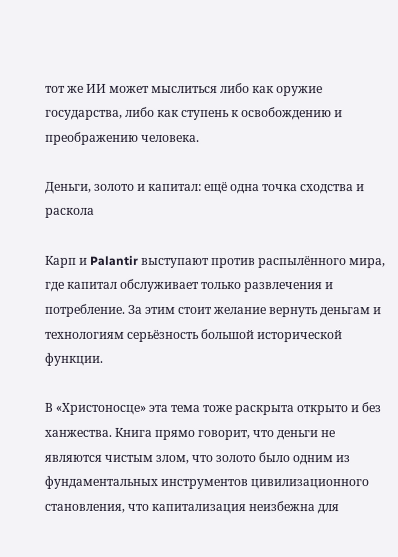тот же ИИ может мыслиться либо как оружие государства, либо как ступень к освобождению и преображению человека.

Деньги, золото и капитал: ещё одна точка сходства и раскола

Карп и Palantir выступают против распылённого мира, где капитал обслуживает только развлечения и потребление. За этим стоит желание вернуть деньгам и технологиям серьёзность большой исторической функции.

В «Христоносце» эта тема тоже раскрыта открыто и без ханжества. Книга прямо говорит, что деньги не являются чистым злом, что золото было одним из фундаментальных инструментов цивилизационного становления, что капитализация неизбежна для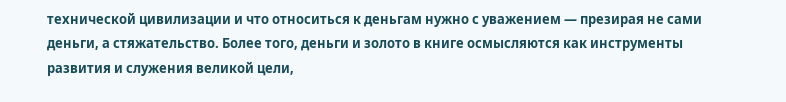технической цивилизации и что относиться к деньгам нужно с уважением — презирая не сами деньги, а стяжательство. Более того, деньги и золото в книге осмысляются как инструменты развития и служения великой цели,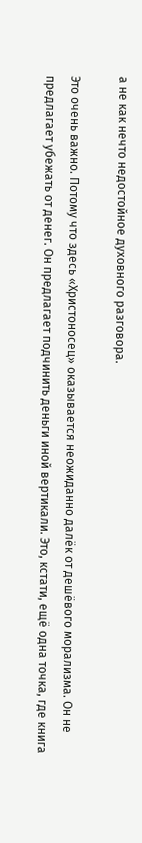а не как нечто недостойное духовного разговора.

Это очень важно. Потому что здесь «Христоносец» оказывается неожиданно далёк от дешёвого морализма. Он не предлагает убежать от денег. Он предлагает подчинить деньги иной вертикали. Это, кстати, ещё одна точка, где книга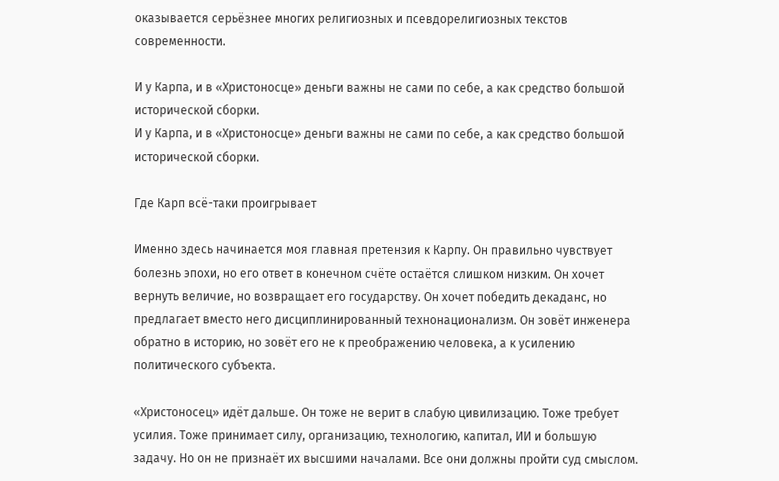оказывается серьёзнее многих религиозных и псевдорелигиозных текстов современности.

И у Карпа, и в «Христоносце» деньги важны не сами по себе, а как средство большой исторической сборки.
И у Карпа, и в «Христоносце» деньги важны не сами по себе, а как средство большой исторической сборки.

Где Карп всё-таки проигрывает

Именно здесь начинается моя главная претензия к Карпу. Он правильно чувствует болезнь эпохи, но его ответ в конечном счёте остаётся слишком низким. Он хочет вернуть величие, но возвращает его государству. Он хочет победить декаданс, но предлагает вместо него дисциплинированный технонационализм. Он зовёт инженера обратно в историю, но зовёт его не к преображению человека, а к усилению политического субъекта.

«Христоносец» идёт дальше. Он тоже не верит в слабую цивилизацию. Тоже требует усилия. Тоже принимает силу, организацию, технологию, капитал, ИИ и большую задачу. Но он не признаёт их высшими началами. Все они должны пройти суд смыслом.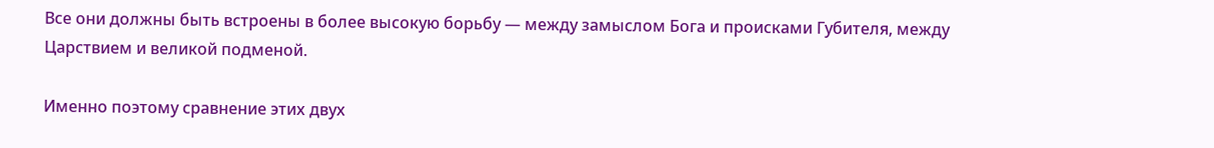Все они должны быть встроены в более высокую борьбу — между замыслом Бога и происками Губителя, между Царствием и великой подменой.

Именно поэтому сравнение этих двух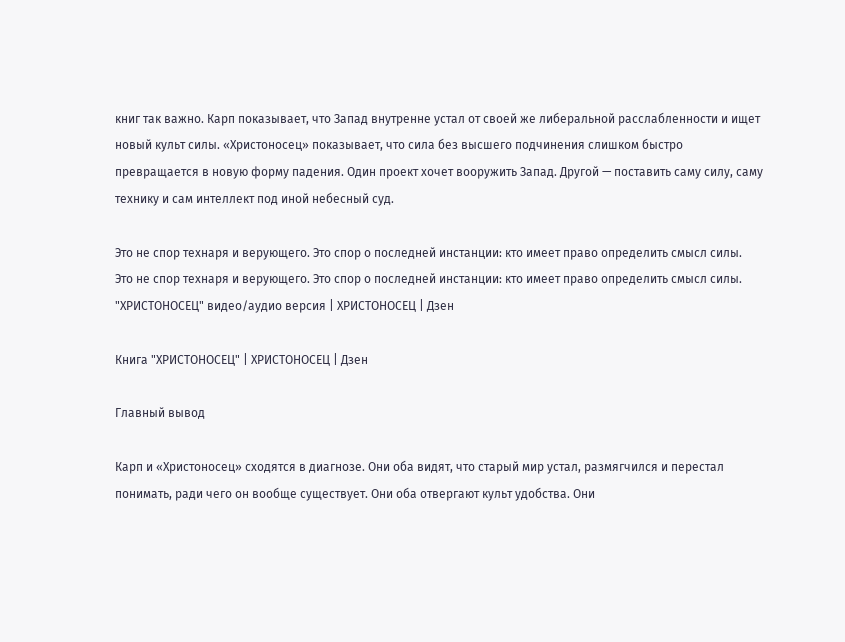книг так важно. Карп показывает, что Запад внутренне устал от своей же либеральной расслабленности и ищет новый культ силы. «Христоносец» показывает, что сила без высшего подчинения слишком быстро превращается в новую форму падения. Один проект хочет вооружить Запад. Другой — поставить саму силу, саму технику и сам интеллект под иной небесный суд.

Это не спор технаря и верующего. Это спор о последней инстанции: кто имеет право определить смысл силы.
Это не спор технаря и верующего. Это спор о последней инстанции: кто имеет право определить смысл силы.
"ХРИСТОНОСЕЦ" видео/аудио версия | ХРИСТОНОСЕЦ | Дзен

Книга "ХРИСТОНОСЕЦ" | ХРИСТОНОСЕЦ | Дзен

Главный вывод

Карп и «Христоносец» сходятся в диагнозе. Они оба видят, что старый мир устал, размягчился и перестал понимать, ради чего он вообще существует. Они оба отвергают культ удобства. Они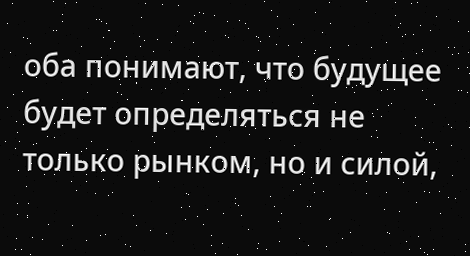оба понимают, что будущее будет определяться не только рынком, но и силой,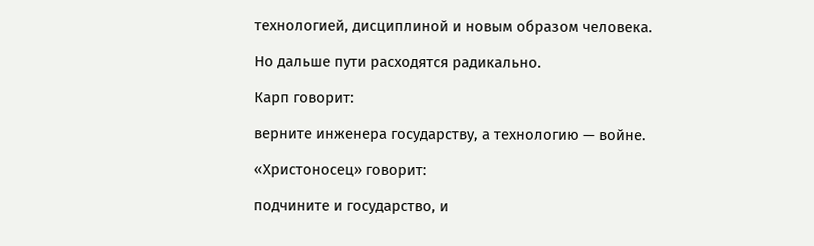технологией, дисциплиной и новым образом человека.

Но дальше пути расходятся радикально.

Карп говорит:

верните инженера государству, а технологию — войне.

«Христоносец» говорит:

подчините и государство, и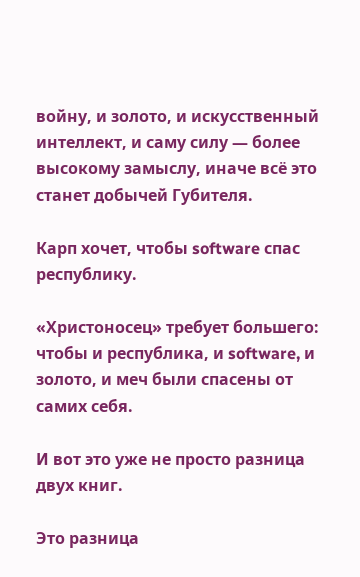войну, и золото, и искусственный интеллект, и саму силу — более высокому замыслу, иначе всё это станет добычей Губителя.

Карп хочет, чтобы software спас республику.

«Христоносец» требует большего: чтобы и республика, и software, и золото, и меч были спасены от самих себя.

И вот это уже не просто разница двух книг.

Это разница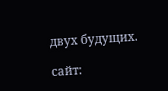двух будущих.

сайт: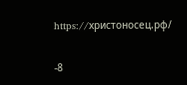https://христоносец.рф/

-8